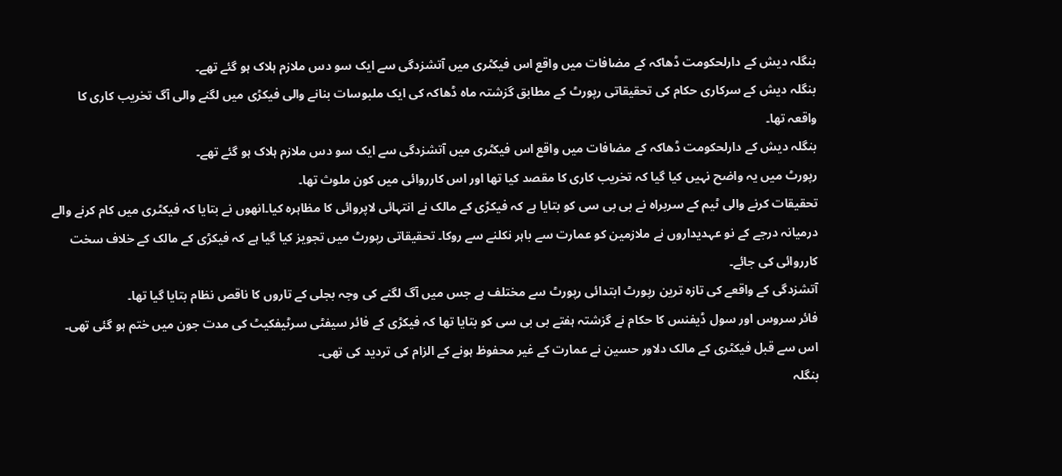بنگلہ دیش کے دارلحکومت ڈھاکہ کے مضافات میں واقع اس فیکٹری میں آتشزدگی سے ایک سو دس ملازم ہلاک ہو گئے تھے۔
بنگلہ دیش کے سرکاری حکام کی تحقیقاتی رپورٹ کے مطابق گزشتہ ماہ ڈھاکہ کی ایک ملبوسات بنانے والی فیکڑی میں لگنے والی آگ تخریب کاری کا واقعہ تھا۔
بنگلہ دیش کے دارلحکومت ڈھاکہ کے مضافات میں واقع اس فیکٹری میں آتشزدگی سے ایک سو دس ملازم ہلاک ہو گئے تھے۔
رپورٹ میں یہ واضح نہیں کیا گیا کہ تخریب کاری کا مقصد کیا تھا اور اس کارروائی میں کون ملوث تھا۔
تحقیقات کرنے والی ٹیم کے سربراہ نے بی بی سی کو بتایا ہے کہ فیکڑی کے مالک نے انتہائی لاپروائی کا مظاہرہ کیا۔انھوں نے بتایا کہ فیکٹری میں کام کرنے والے درمیانہ درجے کے نو عہدیداروں نے ملازمین کو عمارت سے باہر نکلنے سے روکا۔ تحقیقاتی رپورٹ میں تجویز کیا گیا ہے کہ فیکڑی کے مالک کے خلاف سخت کارروائی کی جائے۔
آتشزدگی کے واقعے کی تازہ ترین رپورٹ ابتدائی رپورٹ سے مختلف ہے جس میں آگ لگنے کی وجہ بجلی کے تاروں کا ناقص نظام بتایا گیا تھا۔
فائر سروس اور سول ڈیفنس کا حکام نے گزشتہ ہفتے بی بی سی کو بتایا تھا کہ فیکڑی کے فائر سیفٹی سرٹیفکیٹ کی مدت جون میں ختم ہو گئی تھی۔ اس سے قبل فیکٹری کے مالک دلاور حسین نے عمارت کے غیر محفوظ ہونے کے الزام کی تردید کی تھی۔
بنگلہ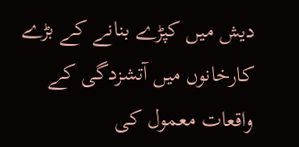دیش میں کپڑے بنانے کے بڑے کارخانوں میں آتشزدگی کے واقعات معمول کی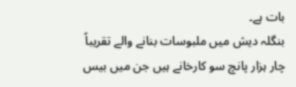بات ہے۔
بنگلہ دیش میں ملبوسات بنانے والے تقریباً چار ہزار پانچ سو کارخانے ہیں جن میں بیس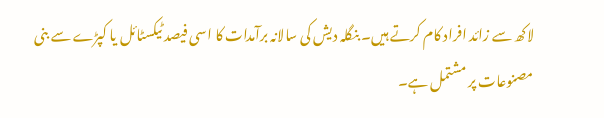لاکھ سے زائد افراد کام کرتے ہیں۔ بنگلہ دیش کی سالانہ برآمدات کا اسی فیصد ٹیکسٹائل یا کپڑے سے بنی مصنوعات پر مشتمل ہے۔